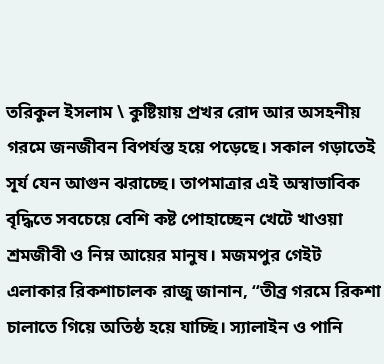তরিকুল ইসলাম \ কুষ্টিয়ায় প্রখর রোদ আর অসহনীয় গরমে জনজীবন বিপর্যস্ত হয়ে পড়েছে। সকাল গড়াতেই সূর্য যেন আগুন ঝরাচ্ছে। তাপমাত্রার এই অস্বাভাবিক বৃদ্ধিতে সবচেয়ে বেশি কষ্ট পোহাচ্ছেন খেটে খাওয়া শ্রমজীবী ও নিম্ন আয়ের মানুষ। মজমপুর গেইট এলাকার রিকশাচালক রাজু জানান, “তীব্র গরমে রিকশা চালাতে গিয়ে অতিষ্ঠ হয়ে যাচ্ছি। স্যালাইন ও পানি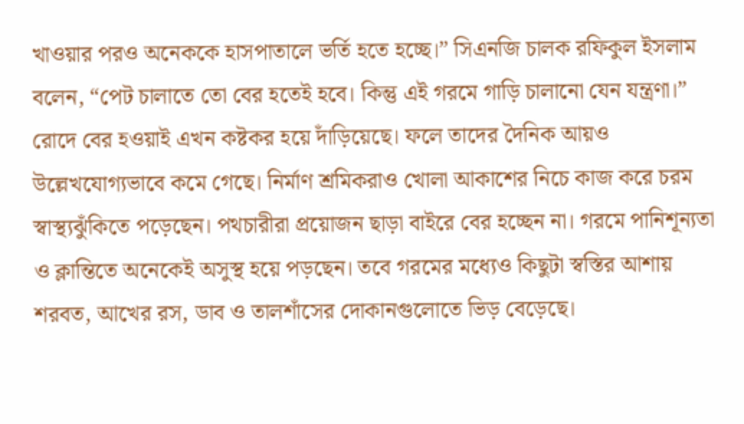খাওয়ার পরও অনেককে হাসপাতালে ভর্তি হতে হচ্ছে।” সিএনজি চালক রফিকুল ইসলাম বলেন, “পেট চালাতে তো বের হতেই হবে। কিন্তু এই গরমে গাড়ি চালানো যেন যন্ত্রণা।” রোদে বের হওয়াই এখন কষ্টকর হয়ে দাঁড়িয়েছে। ফলে তাদের দৈনিক আয়ও উল্লেখযোগ্যভাবে কমে গেছে। নির্মাণ শ্রমিকরাও খোলা আকাশের নিচে কাজ করে চরম স্বাস্থ্যঝুঁকিতে পড়েছেন। পথচারীরা প্রয়োজন ছাড়া বাইরে বের হচ্ছেন না। গরমে পানিশূন্যতা ও ক্লান্তিতে অনেকেই অসুস্থ হয়ে পড়ছেন। তবে গরমের মধ্যেও কিছুটা স্বস্তির আশায় শরবত, আখের রস, ডাব ও তালশাঁসের দোকানগুলোতে ভিড় বেড়েছে।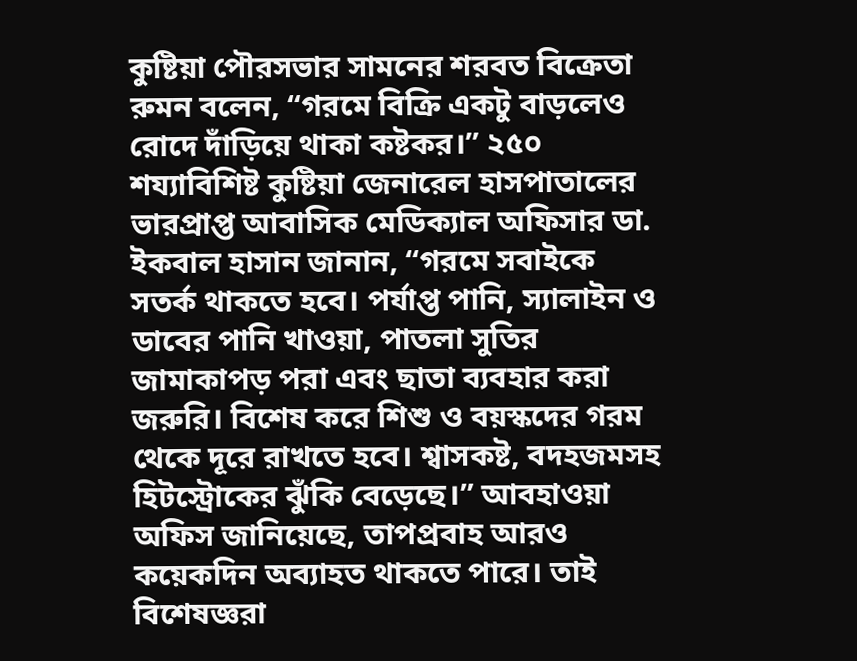কুষ্টিয়া পৌরসভার সামনের শরবত বিক্রেতা রুমন বলেন, “গরমে বিক্রি একটু বাড়লেও রোদে দাঁড়িয়ে থাকা কষ্টকর।” ২৫০ শয্যাবিশিষ্ট কুষ্টিয়া জেনারেল হাসপাতালের ভারপ্রাপ্ত আবাসিক মেডিক্যাল অফিসার ডা. ইকবাল হাসান জানান, “গরমে সবাইকে সতর্ক থাকতে হবে। পর্যাপ্ত পানি, স্যালাইন ও ডাবের পানি খাওয়া, পাতলা সুতির জামাকাপড় পরা এবং ছাতা ব্যবহার করা জরুরি। বিশেষ করে শিশু ও বয়স্কদের গরম থেকে দূরে রাখতে হবে। শ্বাসকষ্ট, বদহজমসহ হিটস্ট্রোকের ঝুঁকি বেড়েছে।” আবহাওয়া অফিস জানিয়েছে, তাপপ্রবাহ আরও কয়েকদিন অব্যাহত থাকতে পারে। তাই বিশেষজ্ঞরা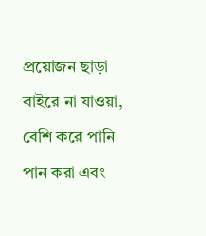প্রয়োজন ছাড়া বাইরে না যাওয়া, বেশি করে পানি পান করা এবং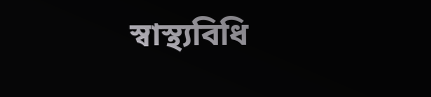স্বাস্থ্যবিধি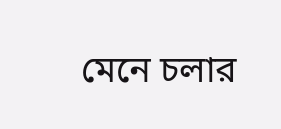মেনে চলার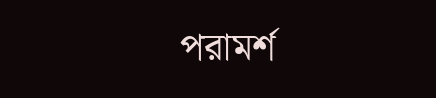পরামর্শ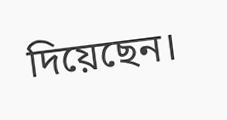দিয়েছেন।